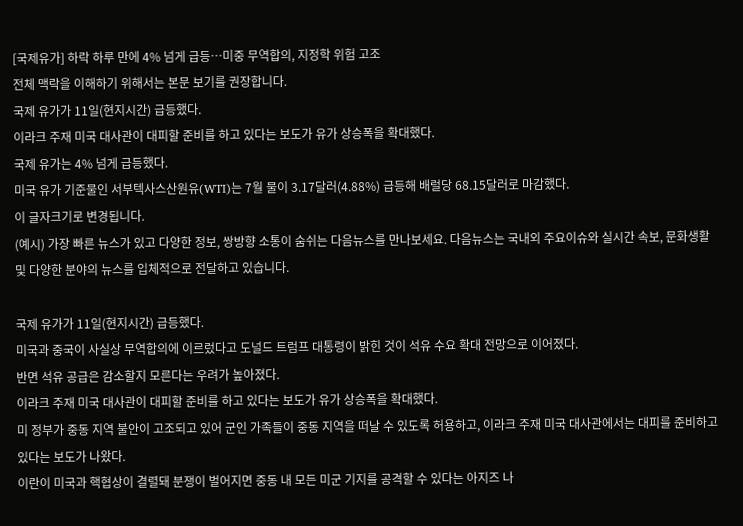[국제유가] 하락 하루 만에 4% 넘게 급등…미중 무역합의, 지정학 위험 고조
전체 맥락을 이해하기 위해서는 본문 보기를 권장합니다.
국제 유가가 11일(현지시간) 급등했다.
이라크 주재 미국 대사관이 대피할 준비를 하고 있다는 보도가 유가 상승폭을 확대했다.
국제 유가는 4% 넘게 급등했다.
미국 유가 기준물인 서부텍사스산원유(WTI)는 7월 물이 3.17달러(4.88%) 급등해 배럴당 68.15달러로 마감했다.
이 글자크기로 변경됩니다.
(예시) 가장 빠른 뉴스가 있고 다양한 정보, 쌍방향 소통이 숨쉬는 다음뉴스를 만나보세요. 다음뉴스는 국내외 주요이슈와 실시간 속보, 문화생활 및 다양한 분야의 뉴스를 입체적으로 전달하고 있습니다.

국제 유가가 11일(현지시간) 급등했다.
미국과 중국이 사실상 무역합의에 이르렀다고 도널드 트럼프 대통령이 밝힌 것이 석유 수요 확대 전망으로 이어졌다.
반면 석유 공급은 감소할지 모른다는 우려가 높아졌다.
이라크 주재 미국 대사관이 대피할 준비를 하고 있다는 보도가 유가 상승폭을 확대했다.
미 정부가 중동 지역 불안이 고조되고 있어 군인 가족들이 중동 지역을 떠날 수 있도록 허용하고, 이라크 주재 미국 대사관에서는 대피를 준비하고 있다는 보도가 나왔다.
이란이 미국과 핵협상이 결렬돼 분쟁이 벌어지면 중동 내 모든 미군 기지를 공격할 수 있다는 아지즈 나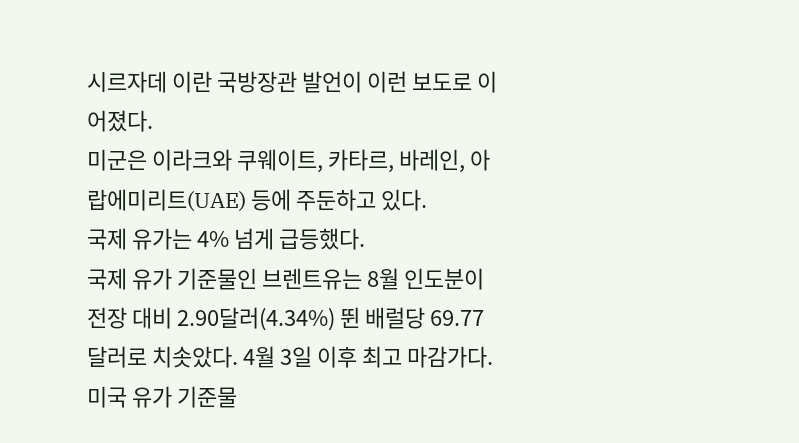시르자데 이란 국방장관 발언이 이런 보도로 이어졌다.
미군은 이라크와 쿠웨이트, 카타르, 바레인, 아랍에미리트(UAE) 등에 주둔하고 있다.
국제 유가는 4% 넘게 급등했다.
국제 유가 기준물인 브렌트유는 8월 인도분이 전장 대비 2.90달러(4.34%) 뛴 배럴당 69.77달러로 치솟았다. 4월 3일 이후 최고 마감가다.
미국 유가 기준물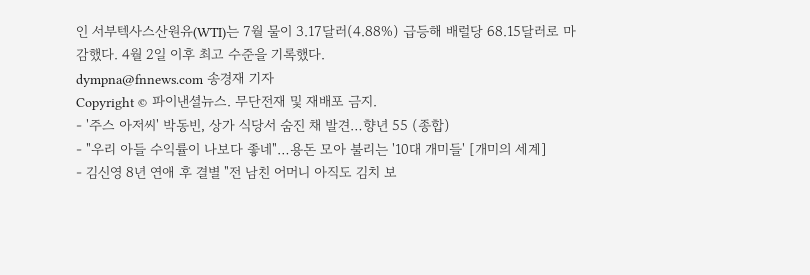인 서부텍사스산원유(WTI)는 7월 물이 3.17달러(4.88%) 급등해 배럴당 68.15달러로 마감했다. 4월 2일 이후 최고 수준을 기록했다.
dympna@fnnews.com 송경재 기자
Copyright © 파이낸셜뉴스. 무단전재 및 재배포 금지.
- '주스 아저씨' 박동빈, 상가 식당서 숨진 채 발견…향년 55 (종합)
- "우리 아들 수익률이 나보다 좋네"…용돈 모아 불리는 '10대 개미들' [개미의 세계]
- 김신영 8년 연애 후 결별 "전 남친 어머니 아직도 김치 보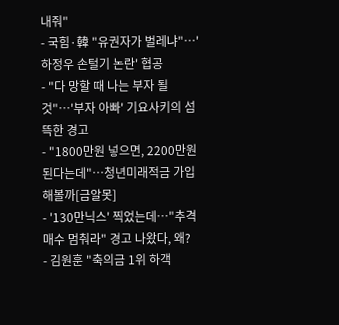내줘"
- 국힘·韓 "유권자가 벌레냐"…'하정우 손털기 논란' 협공
- "다 망할 때 나는 부자 될 것"…'부자 아빠' 기요사키의 섬뜩한 경고
- "1800만원 넣으면, 2200만원 된다는데"…청년미래적금 가입해볼까[금알못]
- '130만닉스' 찍었는데…"추격 매수 멈춰라" 경고 나왔다, 왜?
- 김원훈 "축의금 1위 하객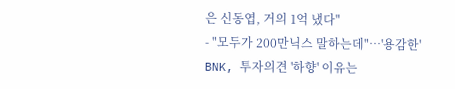은 신동엽, 거의 1억 냈다"
- "모두가 200만닉스 말하는데"…'용감한' BNK, 투자의견 '하향' 이유는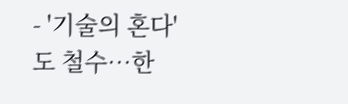- '기술의 혼다'도 철수…한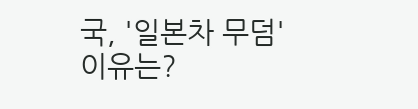국, '일본차 무덤' 이유는?